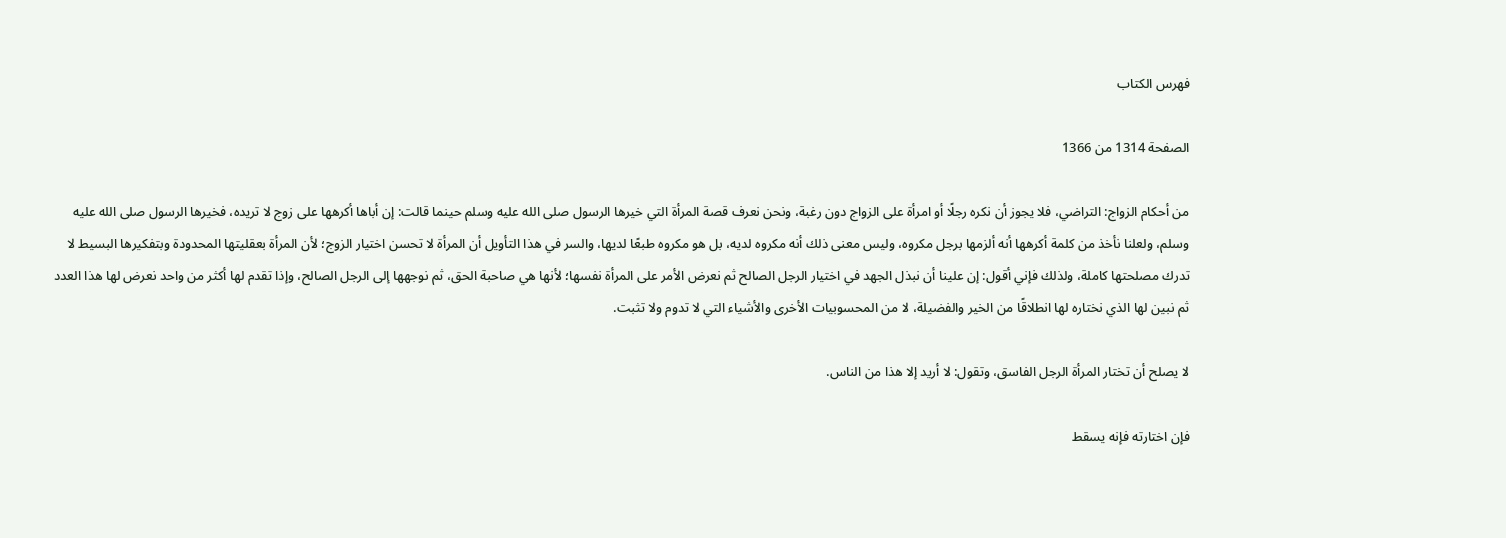فهرس الكتاب

الصفحة 1314 من 1366

من أحكام الزواج: التراضي، فلا يجوز أن نكره رجلًا أو امرأة على الزواج دون رغبة، ونحن نعرف قصة المرأة التي خيرها الرسول صلى الله عليه وسلم حينما قالت: إن أباها أكرهها على زوج لا تريده، فخيرها الرسول صلى الله عليه وسلم، ولعلنا نأخذ من كلمة أكرهها أنه ألزمها برجل مكروه، وليس معنى ذلك أنه مكروه لديه، بل هو مكروه طبعًا لديها، والسر في هذا التأويل أن المرأة لا تحسن اختيار الزوج؛ لأن المرأة بعقليتها المحدودة وبتفكيرها البسيط لا تدرك مصلحتها كاملة، ولذلك فإني أقول: إن علينا أن نبذل الجهد في اختيار الرجل الصالح ثم نعرض الأمر على المرأة نفسها؛ لأنها هي صاحبة الحق، ثم نوجهها إلى الرجل الصالح، وإذا تقدم لها أكثر من واحد نعرض لها هذا العدد ثم نبين لها الذي نختاره لها انطلاقًا من الخير والفضيلة، لا من المحسوبيات الأخرى والأشياء التي لا تدوم ولا تثبت.

لا يصلح أن تختار المرأة الرجل الفاسق، وتقول: لا أريد إلا هذا من الناس.

فإن اختارته فإنه يسقط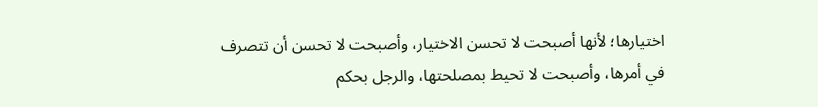اختيارها؛ لأنها أصبحت لا تحسن الاختيار، وأصبحت لا تحسن أن تتصرف في أمرها، وأصبحت لا تحيط بمصلحتها، والرجل بحكم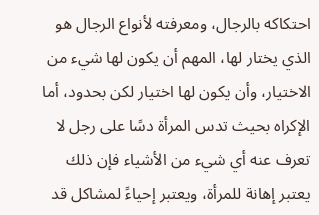احتكاكه بالرجال، ومعرفته لأنواع الرجال هو الذي يختار لها، المهم أن يكون لها شيء من الاختيار، وأن يكون لها اختيار لكن بحدود، أما الإكراه بحيث تدس المرأة دسًا على رجل لا تعرف عنه أي شيء من الأشياء فإن ذلك يعتبر إهانة للمرأة، ويعتبر إحياءً لمشاكل قد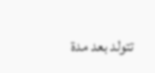تتولد بعد مدة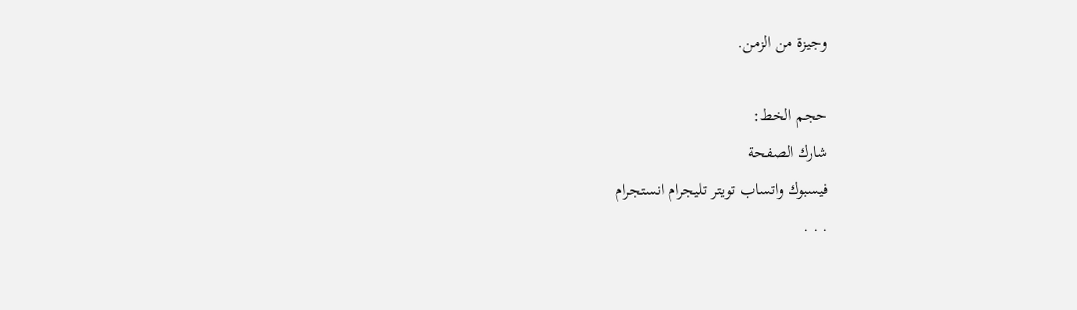وجيزة من الزمن.

حجم الخط:
شارك الصفحة
فيسبوك واتساب تويتر تليجرام انستجرام
. . .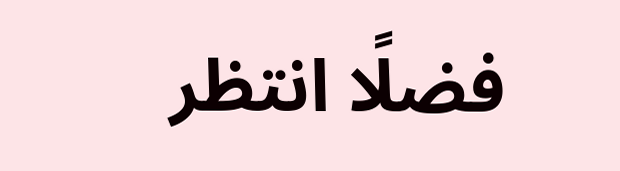فضلًا انتظر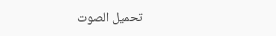تحميل الصوت